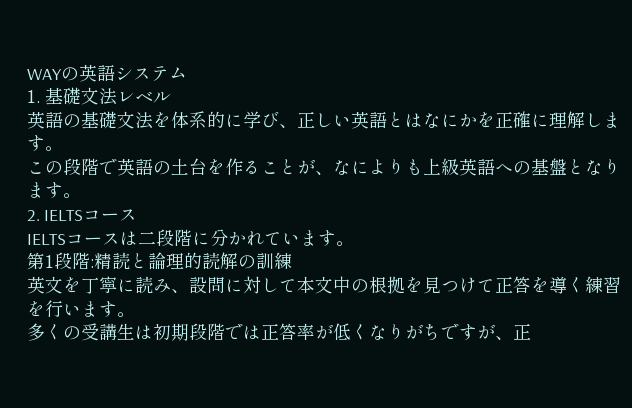WAYの英語システム
1. 基礎文法レベル
英語の基礎文法を体系的に学び、正しい英語とはなにかを正確に理解します。
この段階で英語の土台を作ることが、なによりも上級英語への基盤となります。
2. IELTSコース
IELTSコースは二段階に分かれています。
第1段階:精読と論理的読解の訓練
英文を丁寧に読み、設問に対して本文中の根拠を見つけて正答を導く練習を行います。
多くの受講生は初期段階では正答率が低くなりがちですが、正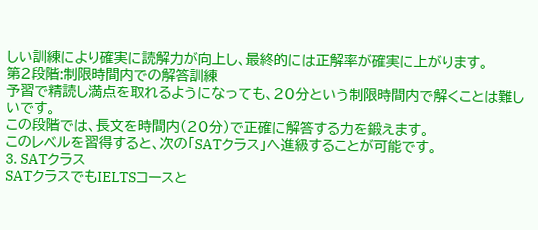しい訓練により確実に読解力が向上し、最終的には正解率が確実に上がります。
第2段階:制限時間内での解答訓練
予習で精読し満点を取れるようになっても、20分という制限時間内で解くことは難しいです。
この段階では、長文を時間内(20分)で正確に解答する力を鍛えます。
このレベルを習得すると、次の「SATクラス」へ進級することが可能です。
3. SATクラス
SATクラスでもIELTSコースと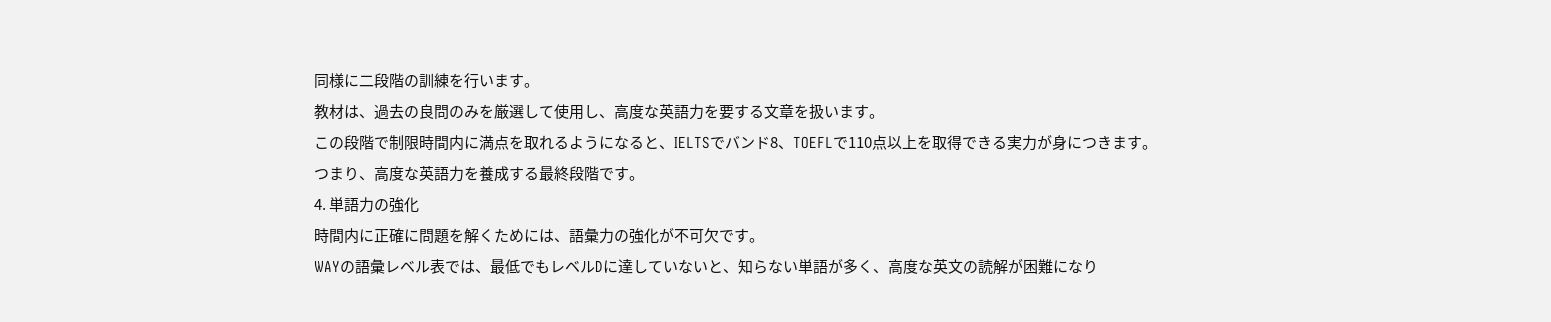同様に二段階の訓練を行います。
教材は、過去の良問のみを厳選して使用し、高度な英語力を要する文章を扱います。
この段階で制限時間内に満点を取れるようになると、IELTSでバンド8、TOEFLで110点以上を取得できる実力が身につきます。
つまり、高度な英語力を養成する最終段階です。
4. 単語力の強化
時間内に正確に問題を解くためには、語彙力の強化が不可欠です。
WAYの語彙レベル表では、最低でもレベルDに達していないと、知らない単語が多く、高度な英文の読解が困難になり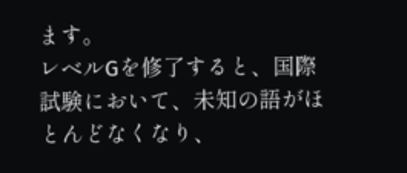ます。
レベルGを修了すると、国際試験において、未知の語がほとんどなくなり、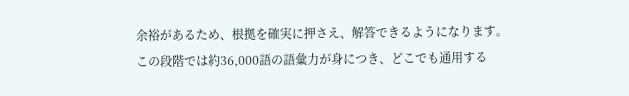余裕があるため、根拠を確実に押さえ、解答できるようになります。
この段階では約36,000語の語彙力が身につき、どこでも通用する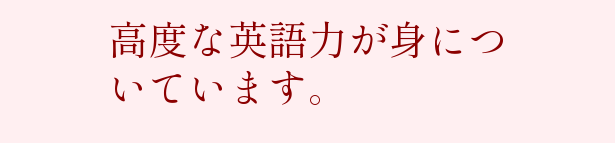高度な英語力が身についています。